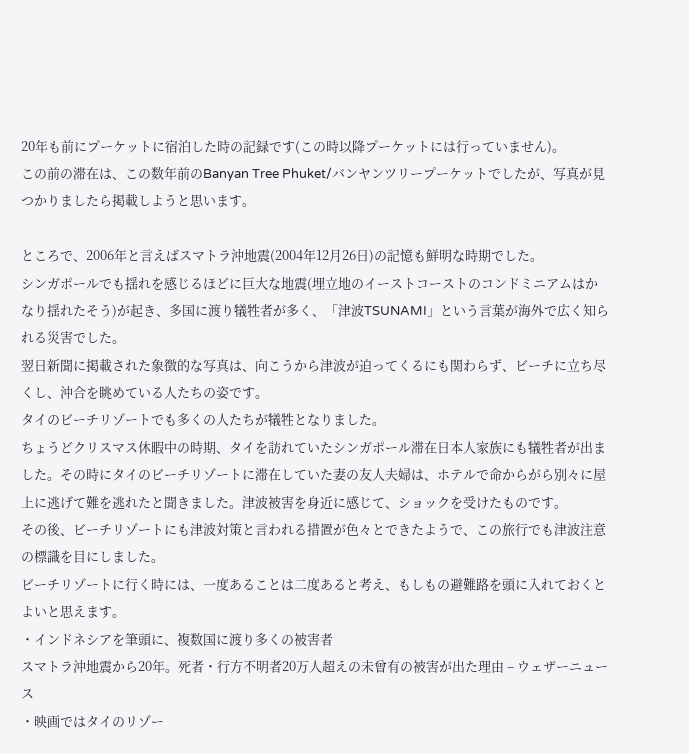20年も前にプーケットに宿泊した時の記録です(この時以降プーケットには行っていません)。
この前の滞在は、この数年前のBanyan Tree Phuket/バンヤンツリープーケットでしたが、写真が見つかりましたら掲載しようと思います。

ところで、2006年と言えばスマトラ沖地震(2004年12月26日)の記憶も鮮明な時期でした。
シンガポールでも揺れを感じるほどに巨大な地震(埋立地のイーストコーストのコンドミニアムはかなり揺れたそう)が起き、多国に渡り犠牲者が多く、「津波TSUNAMI」という言葉が海外で広く知られる災害でした。
翌日新聞に掲載された象徴的な写真は、向こうから津波が迫ってくるにも関わらず、ビーチに立ち尽くし、沖合を眺めている人たちの姿です。
タイのビーチリゾートでも多くの人たちが犠牲となりました。
ちょうどクリスマス休暇中の時期、タイを訪れていたシンガポール滞在日本人家族にも犠牲者が出ました。その時にタイのビーチリゾートに滞在していた妻の友人夫婦は、ホテルで命からがら別々に屋上に逃げて難を逃れたと聞きました。津波被害を身近に感じて、ショックを受けたものです。
その後、ビーチリゾートにも津波対策と言われる措置が色々とできたようで、この旅行でも津波注意の標識を目にしました。
ビーチリゾートに行く時には、一度あることは二度あると考え、もしもの避難路を頭に入れておくとよいと思えます。
・インドネシアを筆頭に、複数国に渡り多くの被害者
スマトラ沖地震から20年。死者・行方不明者20万人超えの未曾有の被害が出た理由 – ウェザーニュース
・映画ではタイのリゾー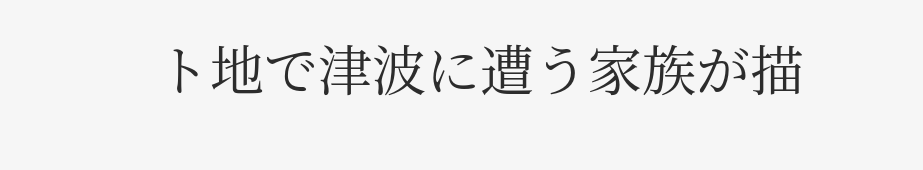ト地で津波に遭う家族が描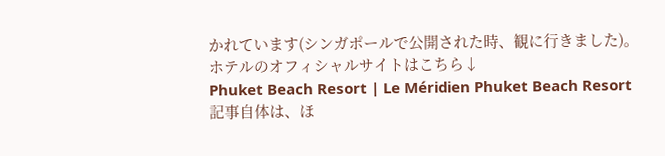かれています(シンガポールで公開された時、観に行きました)。
ホテルのオフィシャルサイトはこちら↓
Phuket Beach Resort | Le Méridien Phuket Beach Resort
記事自体は、ほ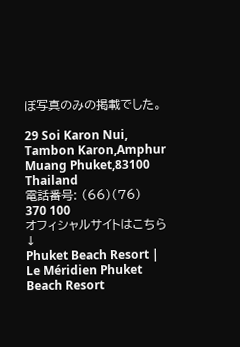ぼ写真のみの掲載でした。

29 Soi Karon Nui, Tambon Karon,Amphur Muang Phuket,83100 Thailand
電話番号: (66)(76) 370 100
オフィシャルサイトはこちら↓
Phuket Beach Resort | Le Méridien Phuket Beach Resort